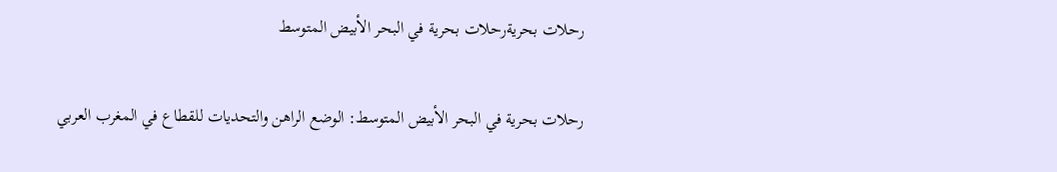رحلات بحريةرحلات بحرية في البحر الأبيض المتوسط

رحلات بحرية في البحر الأبيض المتوسط: الوضع الراهن والتحديات للقطاع في المغرب العربي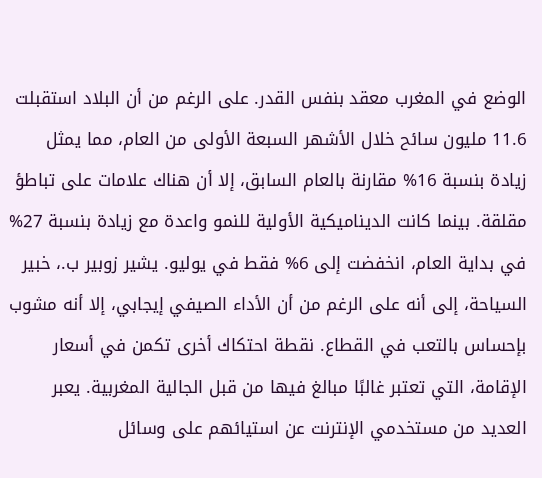الوضع في المغرب معقد بنفس القدر. على الرغم من أن البلاد استقبلت 11.6 مليون سائح خلال الأشهر السبعة الأولى من العام، مما يمثل زيادة بنسبة 16% مقارنة بالعام السابق، إلا أن هناك علامات على تباطؤ مقلقة. بينما كانت الديناميكية الأولية للنمو واعدة مع زيادة بنسبة 27% في بداية العام، انخفضت إلى 6% فقط في يوليو. يشير زوبير ب.، خبير السياحة، إلى أنه على الرغم من أن الأداء الصيفي إيجابي، إلا أنه مشوب بإحساس بالتعب في القطاع. نقطة احتكاك أخرى تكمن في أسعار الإقامة، التي تعتبر غالبًا مبالغ فيها من قبل الجالية المغربية. يعبر العديد من مستخدمي الإنترنت عن استيائهم على وسائل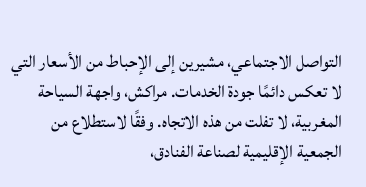التواصل الاجتماعي، مشيرين إلى الإحباط من الأسعار التي لا تعكس دائمًا جودة الخدمات. مراكش، واجهة السياحة المغربية، لا تفلت من هذه الاتجاه. وفقًا لاستطلاع من الجمعية الإقليمية لصناعة الفنادق،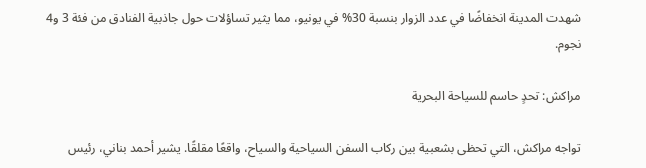شهدت المدينة انخفاضًا في عدد الزوار بنسبة 30% في يونيو، مما يثير تساؤلات حول جاذبية الفنادق من فئة 3 و4 نجوم.

مراكش: تحدٍ حاسم للسياحة البحرية

تواجه مراكش، التي تحظى بشعبية بين ركاب السفن السياحية والسياح، واقعًا مقلقًا. يشير أحمد بناني، رئيس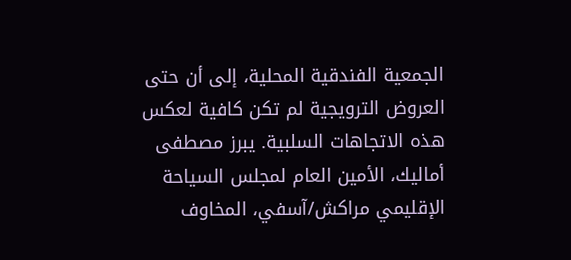الجمعية الفندقية المحلية، إلى أن حتى العروض الترويجية لم تكن كافية لعكس هذه الاتجاهات السلبية. يبرز مصطفى أماليك، الأمين العام لمجلس السياحة الإقليمي مراكش/آسفي، المخاوف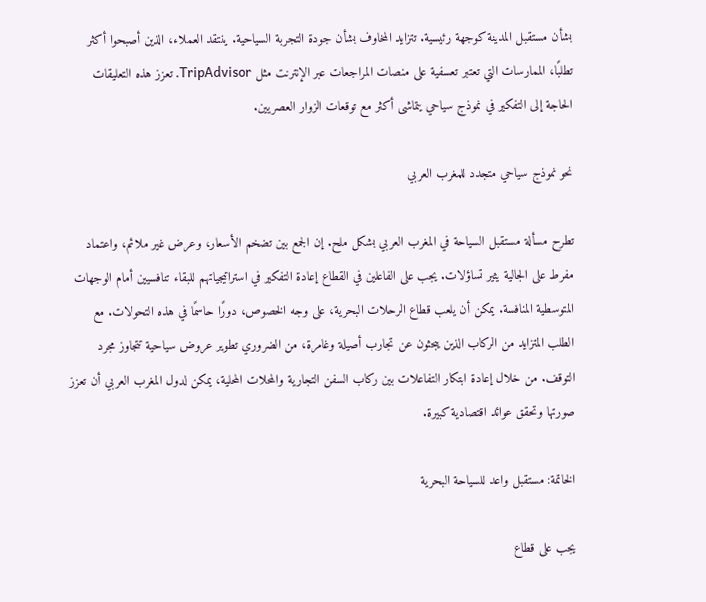بشأن مستقبل المدينة كوجهة رئيسية. تتزايد المخاوف بشأن جودة التجربة السياحية. ينتقد العملاء، الذين أصبحوا أكثر تطلبًا، الممارسات التي تعتبر تعسفية على منصات المراجعات عبر الإنترنت مثل TripAdvisor. تعزز هذه التعليقات الحاجة إلى التفكير في نموذج سياحي يتماشى أكثر مع توقعات الزوار العصريين.

نحو نموذج سياحي متجدد للمغرب العربي

تطرح مسألة مستقبل السياحة في المغرب العربي بشكل ملح. إن الجمع بين تضخم الأسعار، وعرض غير ملائم، واعتماد مفرط على الجالية يثير تساؤلات. يجب على الفاعلين في القطاع إعادة التفكير في استراتيجياتهم للبقاء تنافسيين أمام الوجهات المتوسطية المنافسة. يمكن أن يلعب قطاع الرحلات البحرية، على وجه الخصوص، دورًا حاسمًا في هذه التحولات. مع الطلب المتزايد من الركاب الذين يبحثون عن تجارب أصيلة وغامرة، من الضروري تطوير عروض سياحية تتجاوز مجرد التوقف. من خلال إعادة ابتكار التفاعلات بين ركاب السفن التجارية والمحلات المحلية، يمكن لدول المغرب العربي أن تعزز صورتها وتحقق عوائد اقتصادية كبيرة.

الخاتمة: مستقبل واعد للسياحة البحرية

يجب على قطاع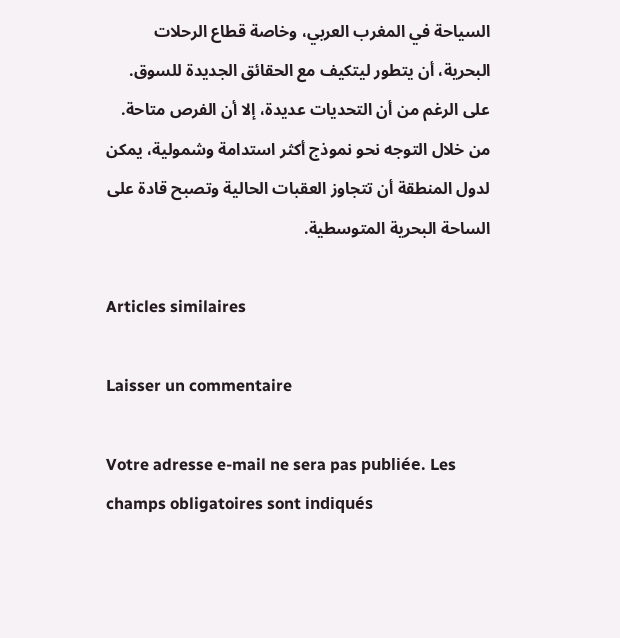السياحة في المغرب العربي، وخاصة قطاع الرحلات البحرية، أن يتطور ليتكيف مع الحقائق الجديدة للسوق. على الرغم من أن التحديات عديدة، إلا أن الفرص متاحة. من خلال التوجه نحو نموذج أكثر استدامة وشمولية، يمكن لدول المنطقة أن تتجاوز العقبات الحالية وتصبح قادة على الساحة البحرية المتوسطية.

Articles similaires

Laisser un commentaire

Votre adresse e-mail ne sera pas publiée. Les champs obligatoires sont indiqués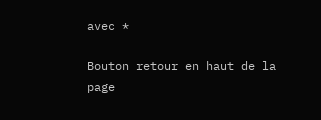avec *

Bouton retour en haut de la page